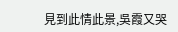見到此情此景,吳霞又哭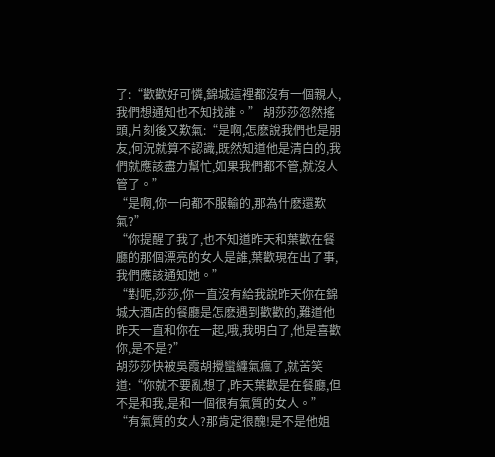了:“歡歡好可憐,錦城這裡都沒有一個親人,我們想通知也不知找誰。” 胡莎莎忽然搖頭,片刻後又歎氣:“是啊,怎麽說我們也是朋友,何況就算不認識,既然知道他是清白的,我們就應該盡力幫忙,如果我們都不管,就沒人管了。”
“是啊,你一向都不服輸的,那為什麽還歎氣?”
“你提醒了我了,也不知道昨天和葉歡在餐廳的那個漂亮的女人是誰,葉歡現在出了事,我們應該通知她。”
“對呢,莎莎,你一直沒有給我說昨天你在錦城大酒店的餐廳是怎麽遇到歡歡的,難道他昨天一直和你在一起,哦,我明白了,他是喜歡你,是不是?”
胡莎莎快被吳霞胡攪蠻纏氣瘋了,就苦笑道:“你就不要亂想了,昨天葉歡是在餐廳,但不是和我,是和一個很有氣質的女人。”
“有氣質的女人?那肯定很醜!是不是他姐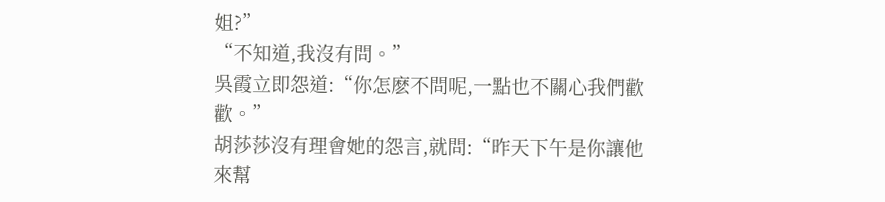姐?”
“不知道,我沒有問。”
吳霞立即怨道:“你怎麽不問呢,一點也不關心我們歡歡。”
胡莎莎沒有理會她的怨言,就問:“昨天下午是你讓他來幫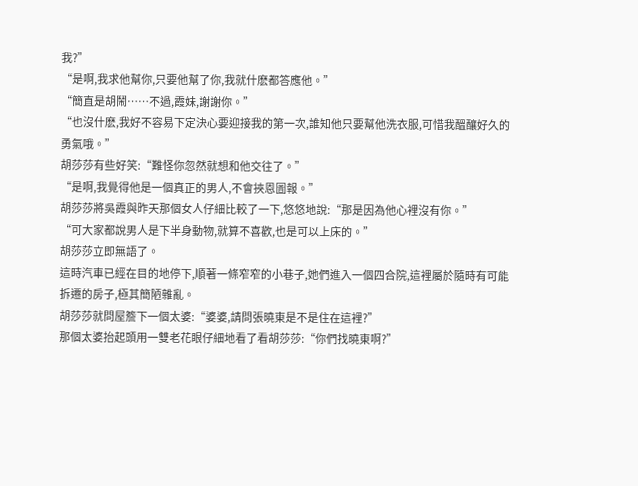我?”
“是啊,我求他幫你,只要他幫了你,我就什麽都答應他。”
“簡直是胡鬧……不過,霞妹,謝謝你。”
“也沒什麽,我好不容易下定決心要迎接我的第一次,誰知他只要幫他洗衣服,可惜我醞釀好久的勇氣哦。”
胡莎莎有些好笑:“難怪你忽然就想和他交往了。”
“是啊,我覺得他是一個真正的男人,不會挾恩圖報。”
胡莎莎將吳霞與昨天那個女人仔細比較了一下,悠悠地說:“那是因為他心裡沒有你。”
“可大家都說男人是下半身動物,就算不喜歡,也是可以上床的。”
胡莎莎立即無語了。
這時汽車已經在目的地停下,順著一條窄窄的小巷子,她們進入一個四合院,這裡屬於隨時有可能拆遷的房子,極其簡陋雜亂。
胡莎莎就問屋簷下一個太婆:“婆婆,請問張曉東是不是住在這裡?”
那個太婆抬起頭用一雙老花眼仔細地看了看胡莎莎:“你們找曉東啊?”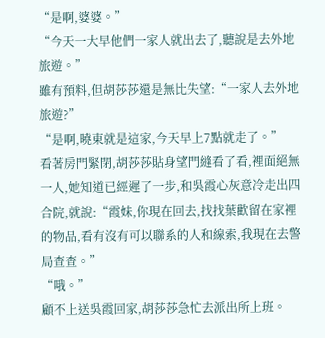“是啊,婆婆。”
“今天一大早他們一家人就出去了,聽說是去外地旅遊。”
雖有預料,但胡莎莎還是無比失望:“一家人去外地旅遊?”
“是啊,曉東就是這家,今天早上7點就走了。”
看著房門緊閉,胡莎莎貼身望門縫看了看,裡面絕無一人,她知道已經遲了一步,和吳霞心灰意冷走出四合院,就說:“霞妹,你現在回去,找找葉歡留在家裡的物品,看有沒有可以聯系的人和線索,我現在去警局查查。”
“哦。”
顧不上送吳霞回家,胡莎莎急忙去派出所上班。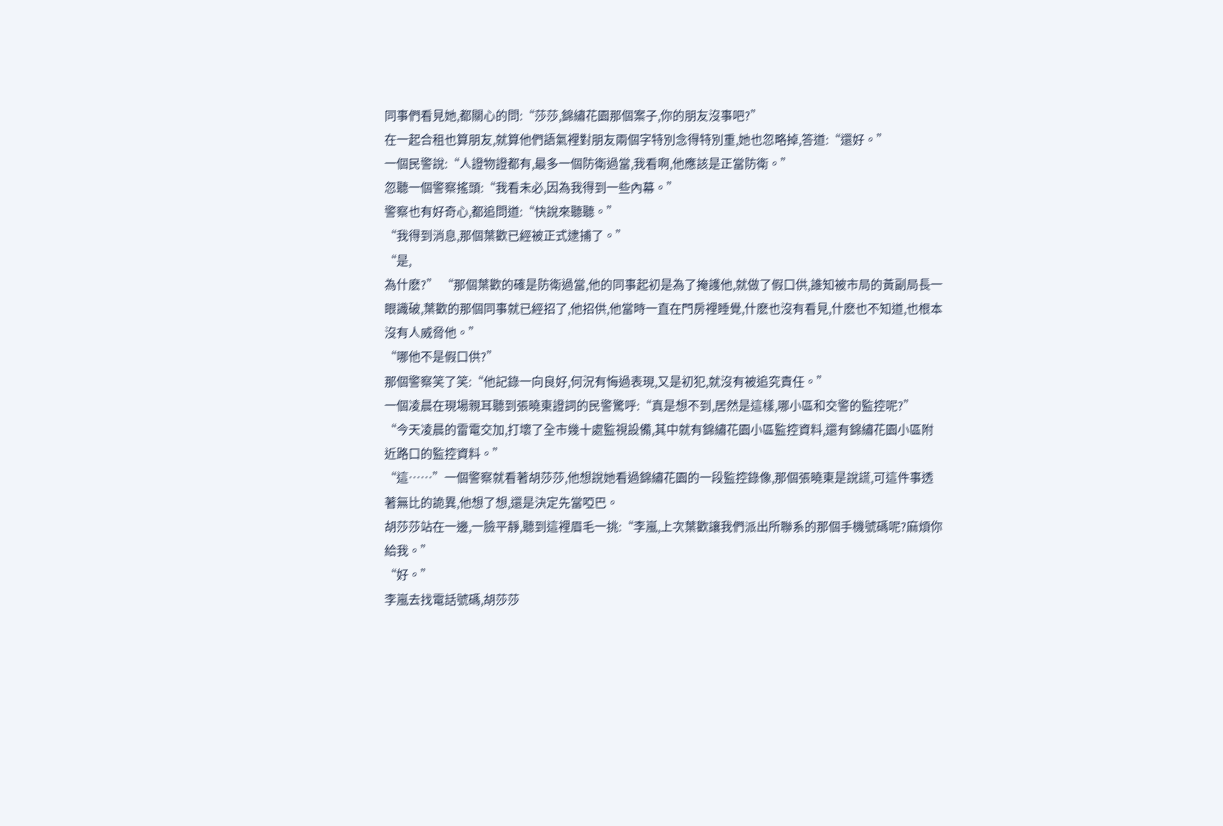同事們看見她,都關心的問:“莎莎,錦繡花園那個案子,你的朋友沒事吧?”
在一起合租也算朋友,就算他們語氣裡對朋友兩個字特別念得特別重,她也忽略掉,答道:“還好。”
一個民警說:“人證物證都有,最多一個防衛過當,我看啊,他應該是正當防衛。”
忽聽一個警察搖頭:“我看未必,因為我得到一些內幕。”
警察也有好奇心,都追問道:“快說來聽聽。”
“我得到消息,那個葉歡已經被正式逮捕了。”
“是,
為什麽?” “那個葉歡的確是防衛過當,他的同事起初是為了掩護他,就做了假口供,誰知被市局的黃副局長一眼識破,葉歡的那個同事就已經招了,他招供,他當時一直在門房裡睡覺,什麽也沒有看見,什麽也不知道,也根本沒有人威脅他。”
“哪他不是假口供?”
那個警察笑了笑:“他記錄一向良好,何況有悔過表現,又是初犯,就沒有被追究責任。”
一個凌晨在現場親耳聽到張曉東證詞的民警驚呼:“真是想不到,居然是這樣,哪小區和交警的監控呢?”
“今天凌晨的雷電交加,打壞了全市幾十處監視設備,其中就有錦繡花園小區監控資料,還有錦繡花園小區附近路口的監控資料。”
“這……”一個警察就看著胡莎莎,他想說她看過錦繡花園的一段監控錄像,那個張曉東是說謊,可這件事透著無比的詭異,他想了想,還是決定先當啞巴。
胡莎莎站在一邊,一臉平靜,聽到這裡眉毛一挑:“李嵐,上次葉歡讓我們派出所聯系的那個手機號碼呢?麻煩你給我。”
“好。”
李嵐去找電話號碼,胡莎莎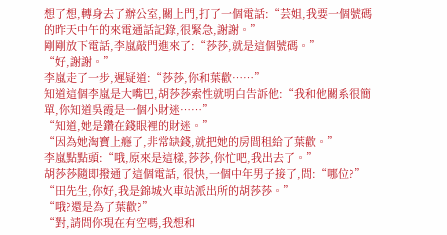想了想,轉身去了辦公室,關上門,打了一個電話:“芸姐,我要一個號碼的昨天中午的來電通話記錄,很緊急,謝謝。”
剛剛放下電話,李嵐敲門進來了:“莎莎,就是這個號碼。”
“好,謝謝。”
李嵐走了一步,遲疑道:“莎莎,你和葉歡……”
知道這個李嵐是大嘴巴,胡莎莎索性就明白告訴他:“我和他關系很簡單,你知道吳霞是一個小財迷……”
“知道,她是鑽在錢眼裡的財迷。”
“因為她淘寶上癮了,非常缺錢,就把她的房間租給了葉歡。”
李嵐點點頭:“哦,原來是這樣,莎莎,你忙吧,我出去了。”
胡莎莎隨即撥通了這個電話, 很快,一個中年男子接了,問:“哪位?”
“田先生,你好,我是錦城火車站派出所的胡莎莎。”
“哦?還是為了葉歡?”
“對,請問你現在有空嗎,我想和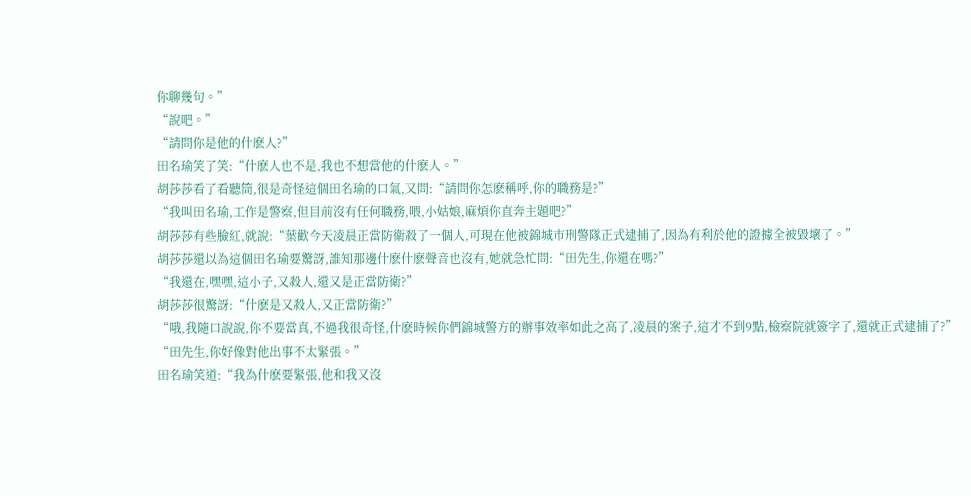你聊幾句。”
“說吧。”
“請問你是他的什麽人?”
田名瑜笑了笑:“什麽人也不是,我也不想當他的什麽人。”
胡莎莎看了看聽筒,很是奇怪這個田名瑜的口氣,又問:“請問你怎麽稱呼,你的職務是?”
“我叫田名瑜,工作是警察,但目前沒有任何職務,喂,小姑娘,麻煩你直奔主題吧?”
胡莎莎有些臉紅,就說:“葉歡今天凌晨正當防衛殺了一個人,可現在他被錦城市刑警隊正式逮捕了,因為有利於他的證據全被毀壞了。”
胡莎莎還以為這個田名瑜要驚訝,誰知那邊什麽什麽聲音也沒有,她就急忙問:“田先生,你還在嗎?”
“我還在,嘿嘿,這小子,又殺人,還又是正當防衛?”
胡莎莎很驚訝:“什麽是又殺人,又正當防衛?”
“哦,我隨口說說,你不要當真,不過我很奇怪,什麽時候你們錦城警方的辦事效率如此之高了,凌晨的案子,這才不到9點,檢察院就簽字了,還就正式逮捕了?”
“田先生,你好像對他出事不太緊張。”
田名瑜笑道:“我為什麽要緊張,他和我又沒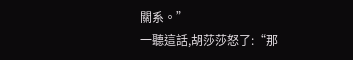關系。”
一聽這話,胡莎莎怒了:“那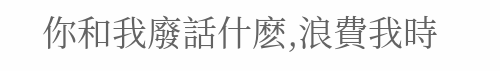你和我廢話什麽,浪費我時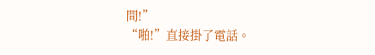間!”
“啪!”直接掛了電話。